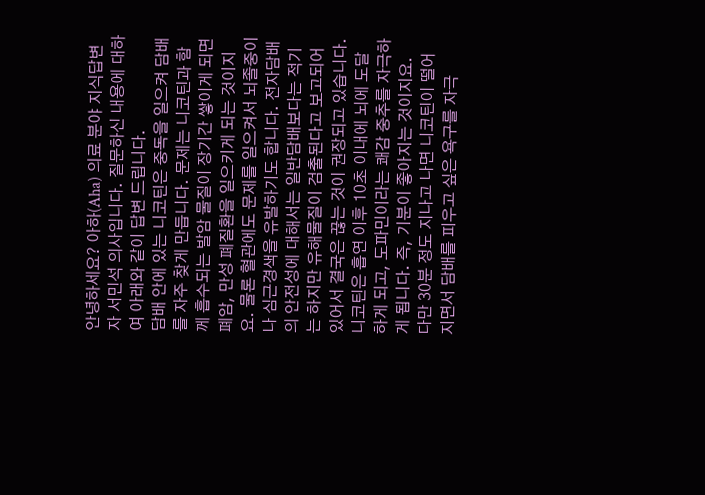안녕하세요? 아하(Aha) 의료 분야 지식답변자 서민석 의사입니다. 질문하신 내용에 대하여 아래와 같이 답변 드립니다.
담배 안에 있는 니코틴은 중독을 일으켜 담배를 자주 찾게 만듭니다. 문제는 니코틴과 함께 흡수되는 발암 물질이 장기간 쌓이게 되면 폐암, 만성 폐질환을 일으키게 되는 것이지요. 물론 혈관에도 문제를 일으켜서 뇌졸중이나 심근경색을 유발하기도 합니다. 전자담배의 안전성에 대해서는 일반담배보다는 적기는 하지만 유해물질이 검출된다고 보고되어 있어서 결국은 끊는 것이 권장되고 있습니다. 니코틴은 흡연 이후 10초 이내에 뇌에 도달하게 되고, 도파민이라는 쾌감 중추를 자극하게 됩니다. 즉, 기분이 좋아지는 것이지요. 다만 30분 정도 지나고 나면 니코틴이 떨어지면서 담배를 피우고 싶은 욕구를 자극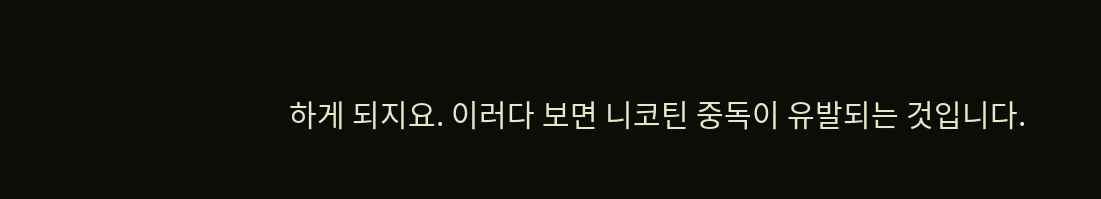하게 되지요. 이러다 보면 니코틴 중독이 유발되는 것입니다.